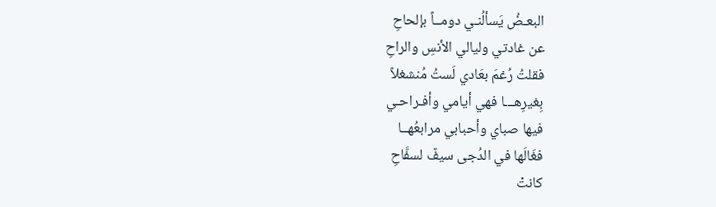البعـضُ يَسألُنـي دومــاً بإلحاحِ
عن غادتي وليالي الأنسِ والراحِ
فقلتُ رُغمَ بعَادي لَستُ مُنشغلاً
بِغيرِهـــا فهي أيامي وأفـراحـي
فيها صباي وأحبابي مرابعُهــا
فغَالَها في الدُجى سيفٌ لسفَّاحِ
كانتْ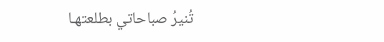تُنيرُ صباحاتي بطلعتهـا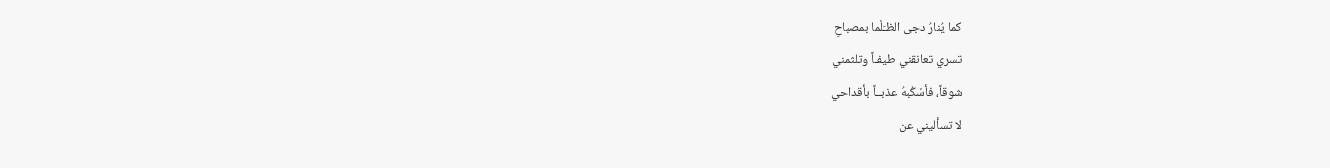كما يُنارُ دجى الظـَلْما بمصباحِ
تسري تعانقني طيفـاً وتلثمني
شوقاً، فأسْكُبهُ عذبــاً بأقداحي
لا تسأليني عن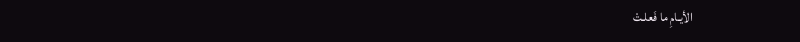الأيـامِ ما فَعلـتْ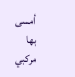أمسى بها مركبي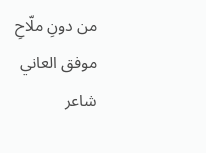من دونِ ملّاحِ
موفق العاني
شاعر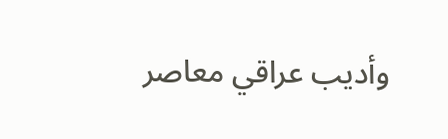وأديب عراقي معاصر